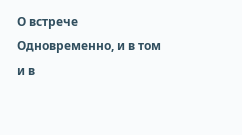О встрече
Одновременно, и в том и в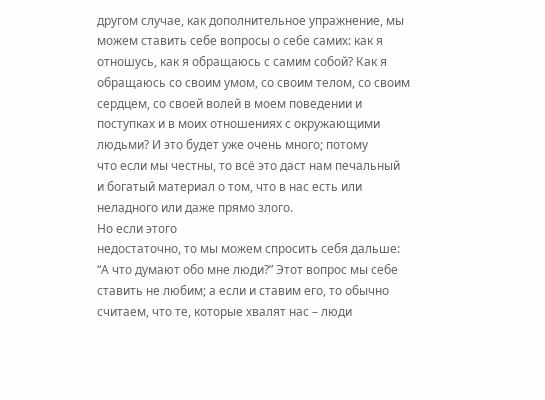другом случае, как дополнительное упражнение, мы
можем ставить себе вопросы о себе самих: как я
отношусь, как я обращаюсь с самим собой? Как я
обращаюсь со своим умом, со своим телом, со своим
сердцем, со своей волей в моем поведении и
поступках и в моих отношениях с окружающими
людьми? И это будет уже очень много; потому
что если мы честны, то всё это даст нам печальный
и богатый материал о том, что в нас есть или
неладного или даже прямо злого.
Но если этого
недостаточно, то мы можем спросить себя дальше:
“А что думают обо мне люди?” Этот вопрос мы себе
ставить не любим; а если и ставим его, то обычно
считаем, что те, которые хвалят нас – люди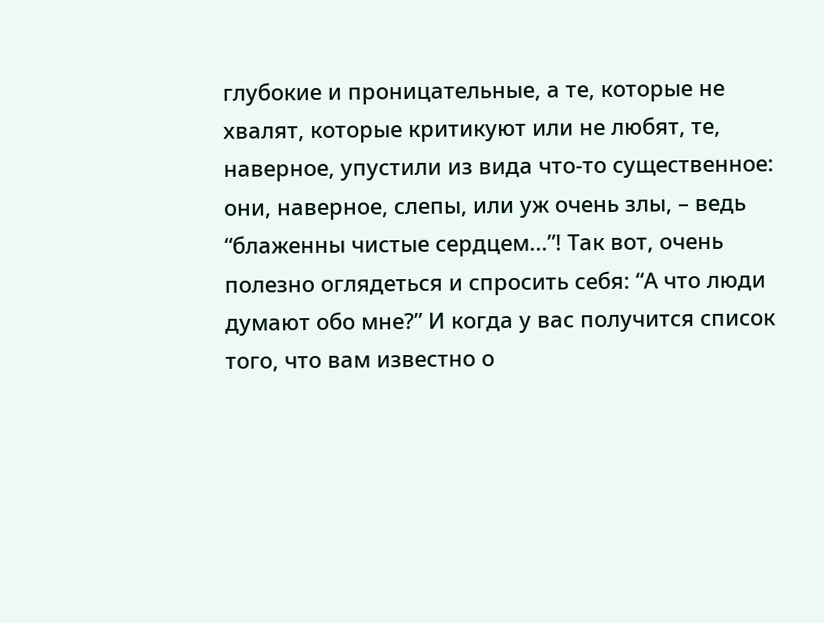глубокие и проницательные, а те, которые не
хвалят, которые критикуют или не любят, те,
наверное, упустили из вида что-то существенное:
они, наверное, слепы, или уж очень злы, – ведь
“блаженны чистые сердцем...”! Так вот, очень
полезно оглядеться и спросить себя: “А что люди
думают обо мне?” И когда у вас получится список
того, что вам известно о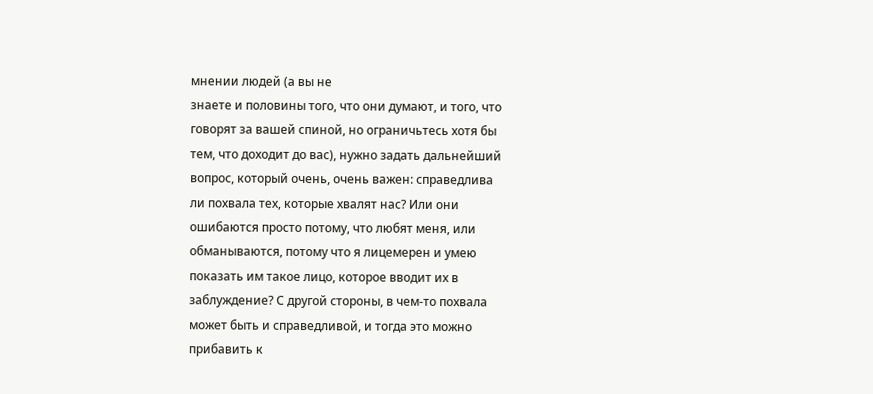мнении людей (а вы не
знаете и половины того, что они думают, и того, что
говорят за вашей спиной, но ограничьтесь хотя бы
тем, что доходит до вас), нужно задать дальнейший
вопрос, который очень, очень важен: справедлива
ли похвала тех, которые хвалят нас? Или они
ошибаются просто потому, что любят меня, или
обманываются, потому что я лицемерен и умею
показать им такое лицо, которое вводит их в
заблуждение? С другой стороны, в чем-то похвала
может быть и справедливой, и тогда это можно
прибавить к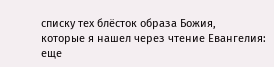списку тех блёсток образа Божия,
которые я нашел через чтение Евангелия: еще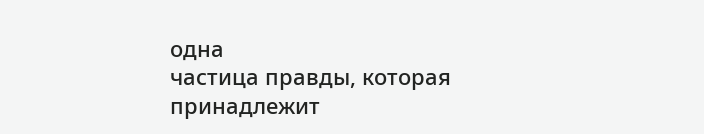одна
частица правды, которая принадлежит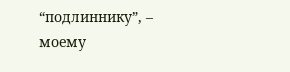“подлиннику”, – моему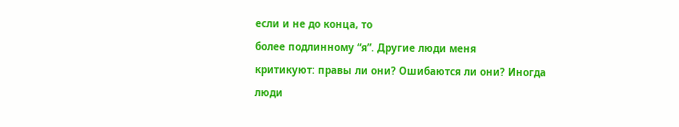если и не до конца, то
более подлинному “я”. Другие люди меня
критикуют: правы ли они? Ошибаются ли они? Иногда
люди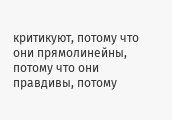критикуют, потому что они прямолинейны,
потому что они правдивы, потому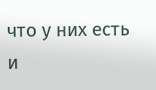что у них есть и